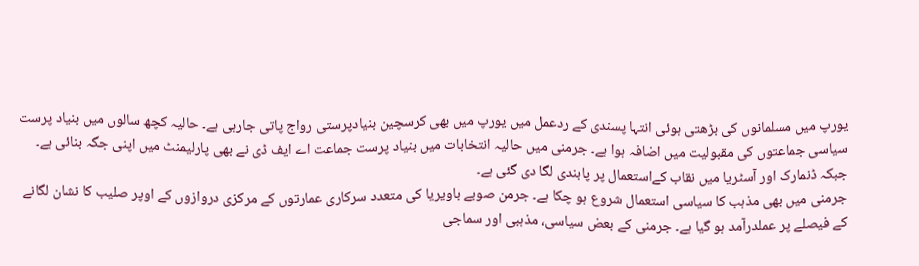یورپ میں مسلمانوں کی بڑھتی ہوئی انتہا پسندی کے ردعمل میں یورپ میں بھی کرسچین بنیادپرستی رواج پاتی جارہی ہے۔ حالیہ کچھ سالوں میں بنیاد پرست سیاسی جماعتوں کی مقبولیت میں اضافہ ہوا ہے۔ جرمنی میں حالیہ انتخابات میں بنیاد پرست جماعت اے ایف ڈی نے بھی پارلیمنٹ میں اپنی جگہ بنائی ہے۔ جبکہ ڈنمارک اور آسٹریا میں نقاب کےاستعمال پر پابندی لگا دی گئی ہے۔
جرمنی میں بھی مذہب کا سیاسی استعمال شروع ہو چکا ہے۔ جرمن صوبے باویریا کی متعدد سرکاری عمارتوں کے مرکزی دروازوں کے اوپر صلیب کا نشان لگانے کے فیصلے پر عملدرآمد ہو گیا ہے۔ جرمنی کے بعض سیاسی، مذہبی اور سماجی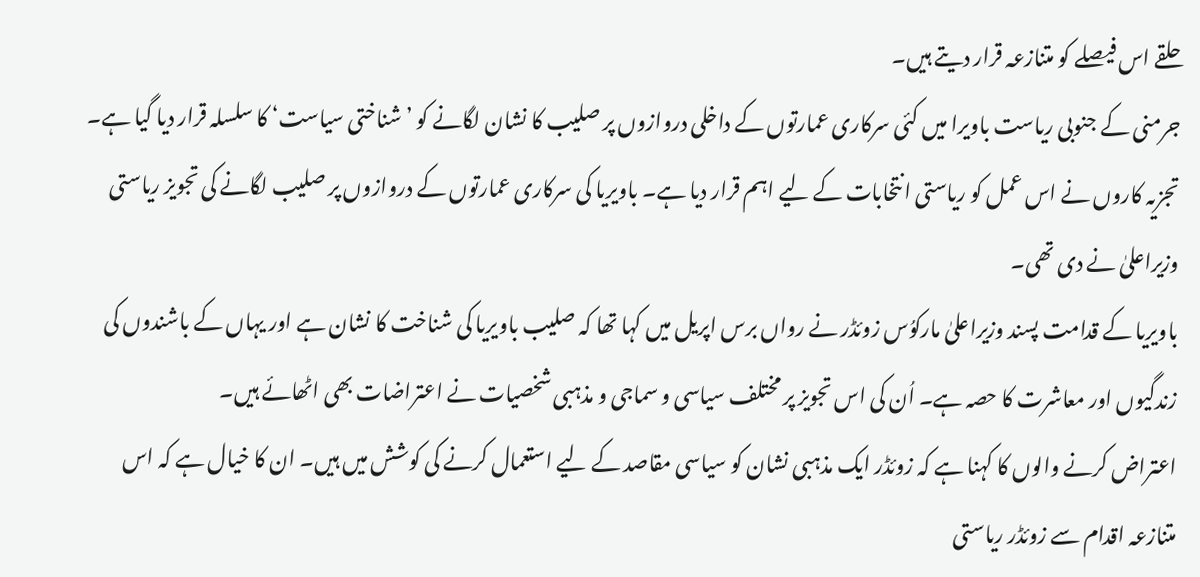حلقے اس فیصلے کو متنازعہ قرار دیتے ہیں۔
جرمنی کے جنوبی ریاست باویرا میں کئی سرکاری عمارتوں کے داخلی دروازوں پر صلیب کا نشان لگانے کو ’شناختی سیاست‘ کا سلسلہ قرار دیا گیا ہے۔ تجزیہ کاروں نے اس عمل کو ریاستی انتخابات کے لیے اہم قرار دیا ہے۔ باویریا کی سرکاری عمارتوں کے دروازوں پر صلیب لگانے کی تجویز ریاستی وزیراعلیٰ نے دی تھی۔
باویریا کے قدامت پسند وزیراعلیٰ مارکوُس زوئڈر نے رواں برس اپریل میں کہا تھا کہ صلیب باویریا کی شناخت کا نشان ہے اور یہاں کے باشندوں کی زندگیوں اور معاشرت کا حصہ ہے۔ اُن کی اس تجویز پر مختلف سیاسی و سماجی و مذہبی شخصیات نے اعتراضات بھی اٹھائے ہیں۔
اعتراض کرنے والوں کا کہنا ہے کہ زوئڈر ایک مذہبی نشان کو سیاسی مقاصد کے لیے استعمال کرنے کی کوشش میں ہیں۔ ان کا خیال ہے کہ اس متنازعہ اقدام سے زوئڈر ریاستی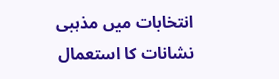انتخابات میں مذہبی نشانات کا استعمال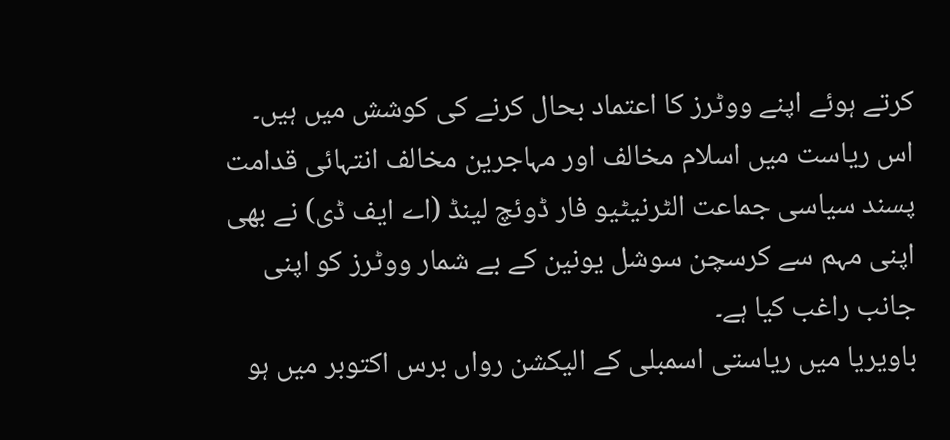کرتے ہوئے اپنے ووٹرز کا اعتماد بحال کرنے کی کوشش میں ہیں۔
اس ریاست میں اسلام مخالف اور مہاجرین مخالف انتہائی قدامت پسند سیاسی جماعت الٹرنیٹیو فار ڈوئچ لینڈ (اے ایف ڈی) نے بھی اپنی مہم سے کرسچن سوشل یونین کے بے شمار ووٹرز کو اپنی جانب راغب کیا ہے۔
باویریا میں ریاستی اسمبلی کے الیکشن رواں برس اکتوبر میں ہو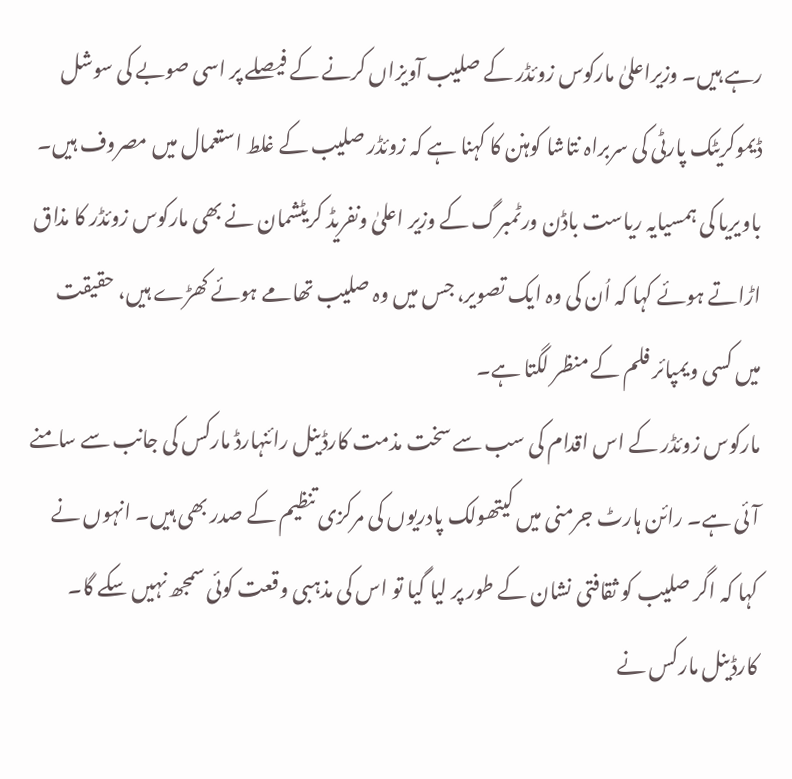رہے ہیں۔ وزیراعلیٰ مارکوس زوئڈر کے صلیب آویزاں کرنے کے فیصلے پر اسی صوبے کی سوشل ڈیموکریٹک پارٹی کی سربراہ نتاشا کوہنن کا کہنا ہے کہ زوئڈر صلیب کے غلط استعمال میں مصروف ہیں۔
باویریا کی ہمسیایہ ریاست باڈن ورٹمبرگ کے وزیر اعلیٰ ونفریڈ کریٹشمان نے بھی مارکوس زوئڈر کا مذاق اڑاتے ہوئے کہا کہ اُن کی وہ ایک تصویر، جس میں وہ صلیب تھامے ہوئے کھڑے ہیں، حقیقت میں کسی ویمپائر فلم کے منظر لگتا ہے۔
مارکوس زوئڈر کے اس اقدام کی سب سے سخت مذمت کارڈینل رائنہارڈ مارکس کی جانب سے سامنے آئی ہے۔ رائن ہارٹ جرمنی میں کیتھولک پادریوں کی مرکزی تنظیم کے صدر بھی ہیں۔ انہوں نے کہا کہ اگر صلیب کو ثقافتی نشان کے طور پر لیا گیا تو اس کی مذہبی وقعت کوئی سمجھ نہیں سکے گا۔ کارڈینل مارکس نے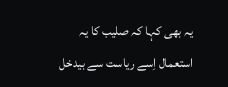یہ بھی کہا کہ صلیب کا یہ استعمال اِسے ریاست سے بیدخل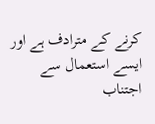کرنے کے مترادف ہے اور ایسے استعمال سے اجتناب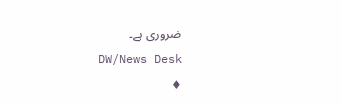ضروری ہے۔
DW/News Desk
♦